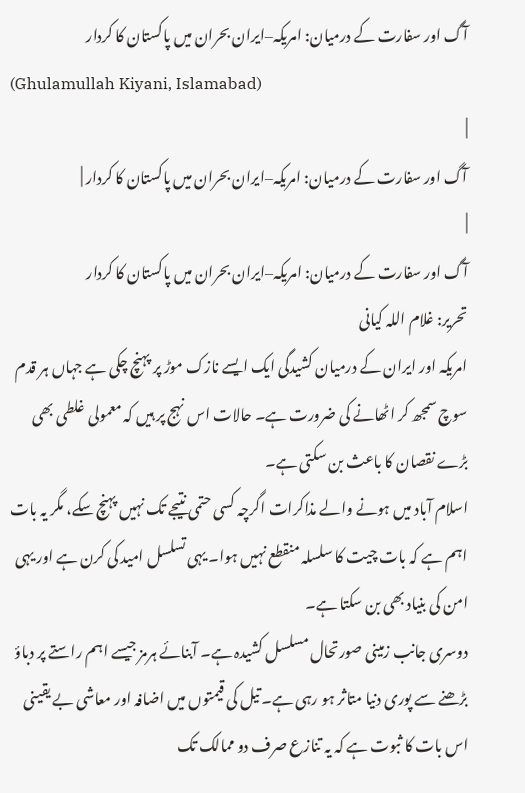آگ اور سفارت کے درمیان: امریکہ–ایران بحران میں پاکستان کا کردار
(Ghulamullah Kiyani, Islamabad)
|
آگ اور سفارت کے درمیان: امریکہ–ایران بحران میں پاکستان کا کردار |
|
آگ اور سفارت کے درمیان: امریکہ–ایران بحران میں پاکستان کا کردار
تحریر: غلام اللہ کیانی
امریکہ اور ایران کے درمیان کشیدگی ایک ایسے نازک موڑ پر پہنچ چکی ہے جہاں ہر قدم سوچ سمجھ کر اٹھانے کی ضرورت ہے۔ حالات اس نہج پر ہیں کہ معمولی غلطی بھی بڑے نقصان کا باعث بن سکتی ہے۔
اسلام آباد میں ہونے والے مذاکرات اگرچہ کسی حتمی نتیجے تک نہیں پہنچ سکے، مگر یہ بات اہم ہے کہ بات چیت کا سلسلہ منقطع نہیں ہوا۔ یہی تسلسل امید کی کرن ہے اور یہی امن کی بنیاد بھی بن سکتا ہے۔
دوسری جانب زمینی صورتحال مسلسل کشیدہ ہے۔ آبنائے ہرمز جیسے اہم راستے پر دباؤ بڑھنے سے پوری دنیا متاثر ہو رہی ہے۔ تیل کی قیمتوں میں اضافہ اور معاشی بے یقینی اس بات کا ثبوت ہے کہ یہ تنازع صرف دو ممالک تک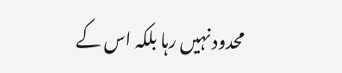محدود نہیں رہا بلکہ اس کے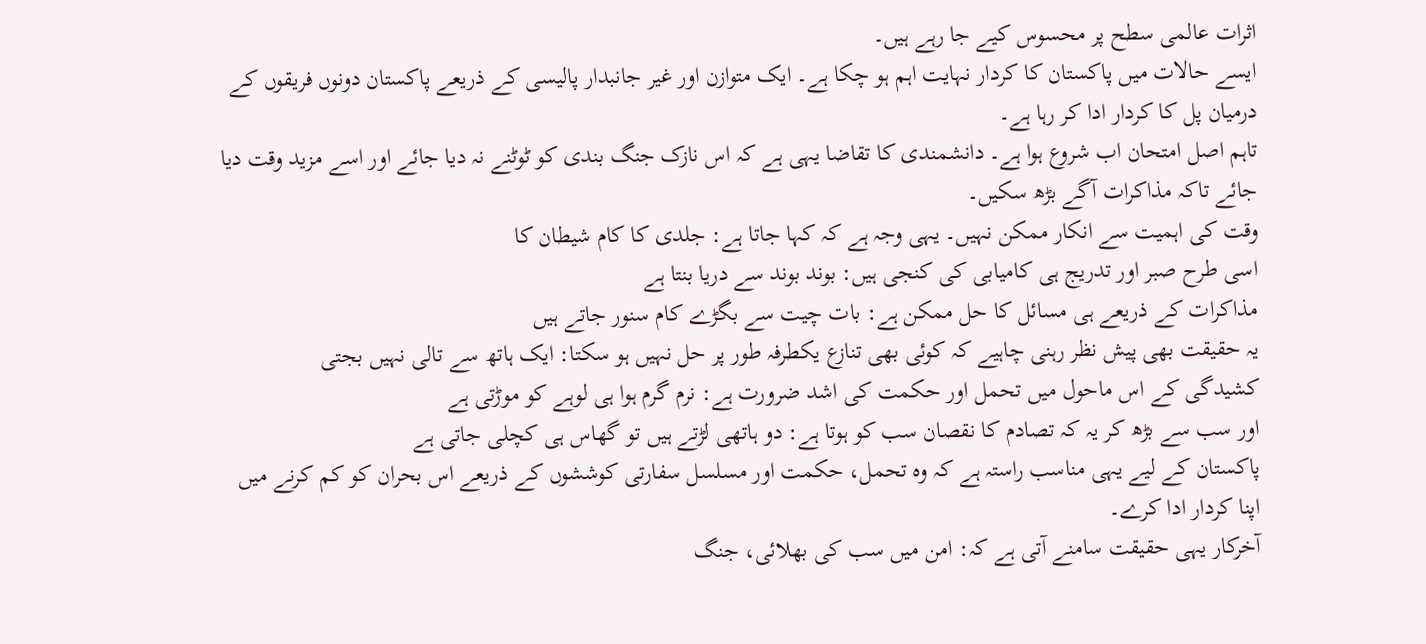اثرات عالمی سطح پر محسوس کیے جا رہے ہیں۔
ایسے حالات میں پاکستان کا کردار نہایت اہم ہو چکا ہے۔ ایک متوازن اور غیر جانبدار پالیسی کے ذریعے پاکستان دونوں فریقوں کے درمیان پل کا کردار ادا کر رہا ہے۔
تاہم اصل امتحان اب شروع ہوا ہے۔ دانشمندی کا تقاضا یہی ہے کہ اس نازک جنگ بندی کو ٹوٹنے نہ دیا جائے اور اسے مزید وقت دیا جائے تاکہ مذاکرات آگے بڑھ سکیں۔
وقت کی اہمیت سے انکار ممکن نہیں۔ یہی وجہ ہے کہ کہا جاتا ہے: جلدی کا کام شیطان کا
اسی طرح صبر اور تدریج ہی کامیابی کی کنجی ہیں: بوند بوند سے دریا بنتا ہے
مذاکرات کے ذریعے ہی مسائل کا حل ممکن ہے: بات چیت سے بگڑے کام سنور جاتے ہیں
یہ حقیقت بھی پیش نظر رہنی چاہیے کہ کوئی بھی تنازع یکطرفہ طور پر حل نہیں ہو سکتا: ایک ہاتھ سے تالی نہیں بجتی
کشیدگی کے اس ماحول میں تحمل اور حکمت کی اشد ضرورت ہے: نرم گرم ہوا ہی لوہے کو موڑتی ہے
اور سب سے بڑھ کر یہ کہ تصادم کا نقصان سب کو ہوتا ہے: دو ہاتھی لڑتے ہیں تو گھاس ہی کچلی جاتی ہے
پاکستان کے لیے یہی مناسب راستہ ہے کہ وہ تحمل، حکمت اور مسلسل سفارتی کوششوں کے ذریعے اس بحران کو کم کرنے میں اپنا کردار ادا کرے۔
آخرکار یہی حقیقت سامنے آتی ہے کہ: امن میں سب کی بھلائی، جنگ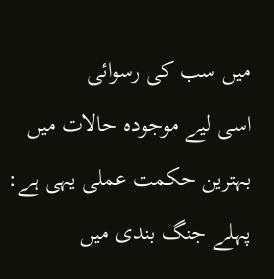میں سب کی رسوائی
اسی لیے موجودہ حالات میں بہترین حکمت عملی یہی ہے: پہلے جنگ بندی میں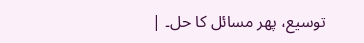توسیع، پھر مسائل کا حل۔ |